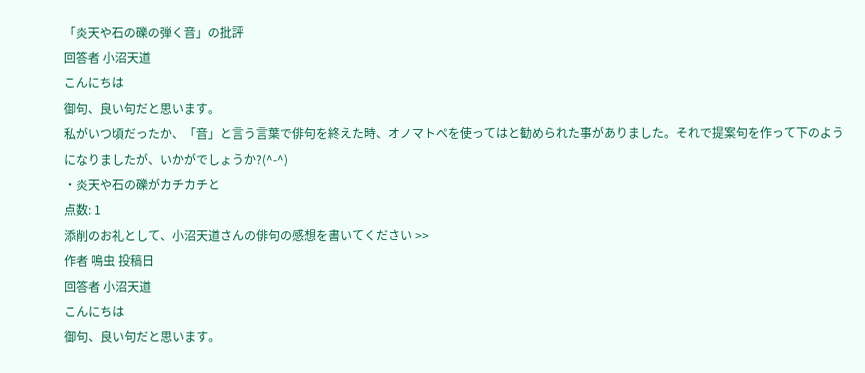「炎天や石の礫の弾く音」の批評
回答者 小沼天道
こんにちは
御句、良い句だと思います。
私がいつ頃だったか、「音」と言う言葉で俳句を終えた時、オノマトペを使ってはと勧められた事がありました。それで提案句を作って下のようになりましたが、いかがでしょうか?(^-^)
・炎天や石の礫がカチカチと
点数: 1
添削のお礼として、小沼天道さんの俳句の感想を書いてください >>
作者 鳴虫 投稿日
回答者 小沼天道
こんにちは
御句、良い句だと思います。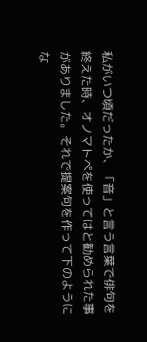私がいつ頃だったか、「音」と言う言葉で俳句を終えた時、オノマトペを使ってはと勧められた事がありました。それで提案句を作って下のようにな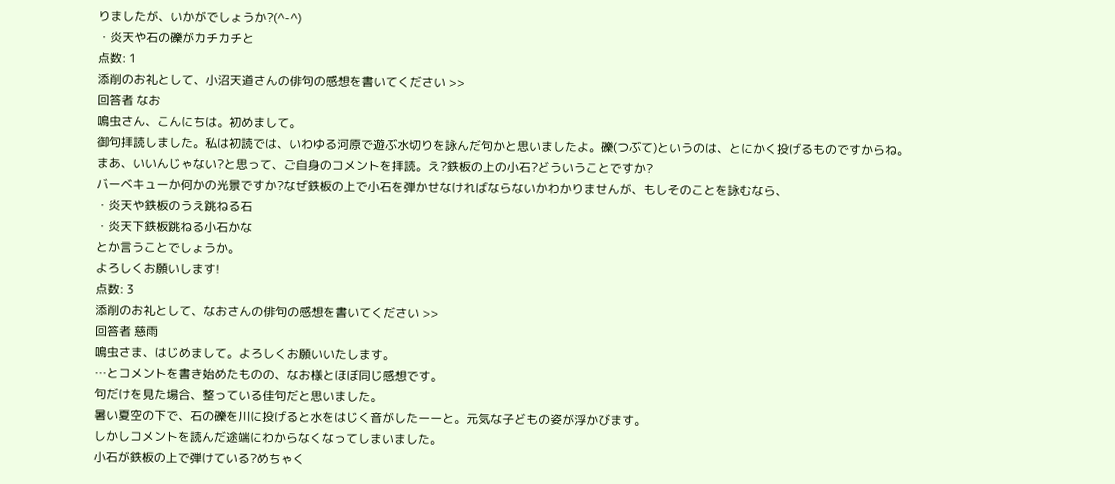りましたが、いかがでしょうか?(^-^)
・炎天や石の礫がカチカチと
点数: 1
添削のお礼として、小沼天道さんの俳句の感想を書いてください >>
回答者 なお
鳴虫さん、こんにちは。初めまして。
御句拝読しました。私は初読では、いわゆる河原で遊ぶ水切りを詠んだ句かと思いましたよ。礫(つぶて)というのは、とにかく投げるものですからね。
まあ、いいんじゃない?と思って、ご自身のコメントを拝読。え?鉄板の上の小石?どういうことですか?
バーベキューか何かの光景ですか?なぜ鉄板の上で小石を弾かせなければならないかわかりませんが、もしそのことを詠むなら、
・炎天や鉄板のうえ跳ねる石
・炎天下鉄板跳ねる小石かな
とか言うことでしょうか。
よろしくお願いします!
点数: 3
添削のお礼として、なおさんの俳句の感想を書いてください >>
回答者 慈雨
鳴虫さま、はじめまして。よろしくお願いいたします。
…とコメントを書き始めたものの、なお様とほぼ同じ感想です。
句だけを見た場合、整っている佳句だと思いました。
暑い夏空の下で、石の礫を川に投げると水をはじく音がしたーーと。元気な子どもの姿が浮かびます。
しかしコメントを読んだ途端にわからなくなってしまいました。
小石が鉄板の上で弾けている?めちゃく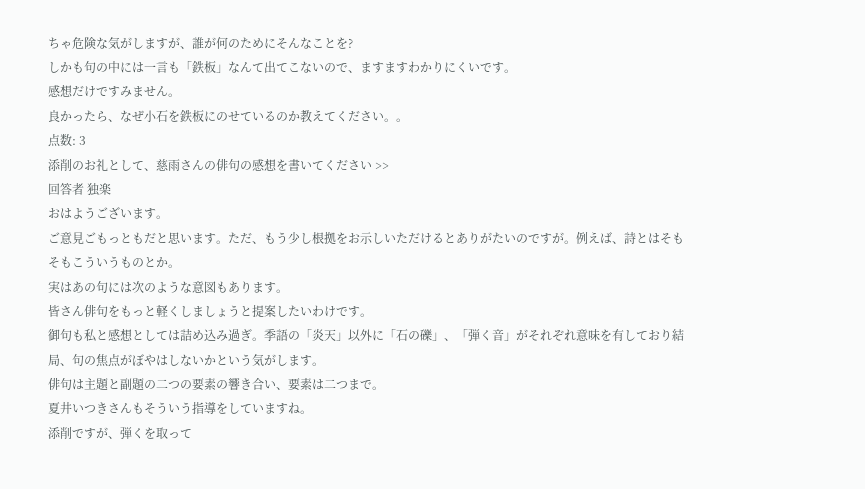ちゃ危険な気がしますが、誰が何のためにそんなことを?
しかも句の中には一言も「鉄板」なんて出てこないので、ますますわかりにくいです。
感想だけですみません。
良かったら、なぜ小石を鉄板にのせているのか教えてください。。
点数: 3
添削のお礼として、慈雨さんの俳句の感想を書いてください >>
回答者 独楽
おはようございます。
ご意見ごもっともだと思います。ただ、もう少し根拠をお示しいただけるとありがたいのですが。例えば、詩とはそもそもこういうものとか。
実はあの句には次のような意図もあります。
皆さん俳句をもっと軽くしましょうと提案したいわけです。
御句も私と感想としては詰め込み過ぎ。季語の「炎天」以外に「石の礫」、「弾く音」がそれぞれ意味を有しており結局、句の焦点がぼやはしないかという気がします。
俳句は主題と副題の二つの要素の響き合い、要素は二つまで。
夏井いつきさんもそういう指導をしていますね。
添削ですが、弾くを取って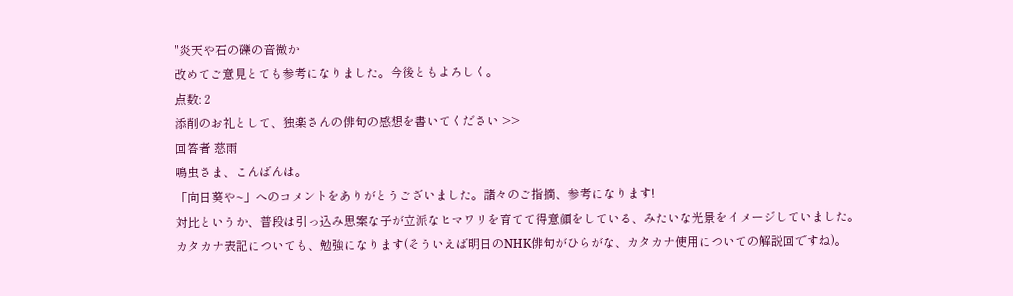"炎天や石の礫の音微か
改めてご意見とても参考になりました。今後ともよろしく。
点数: 2
添削のお礼として、独楽さんの俳句の感想を書いてください >>
回答者 慈雨
鳴虫さま、こんばんは。
「向日葵や~」へのコメントをありがとうございました。諸々のご指摘、参考になります!
対比というか、普段は引っ込み思案な子が立派なヒマワリを育てて得意顔をしている、みたいな光景をイメージしていました。
カタカナ表記についても、勉強になります(そういえば明日のNHK俳句がひらがな、カタカナ使用についての解説回ですね)。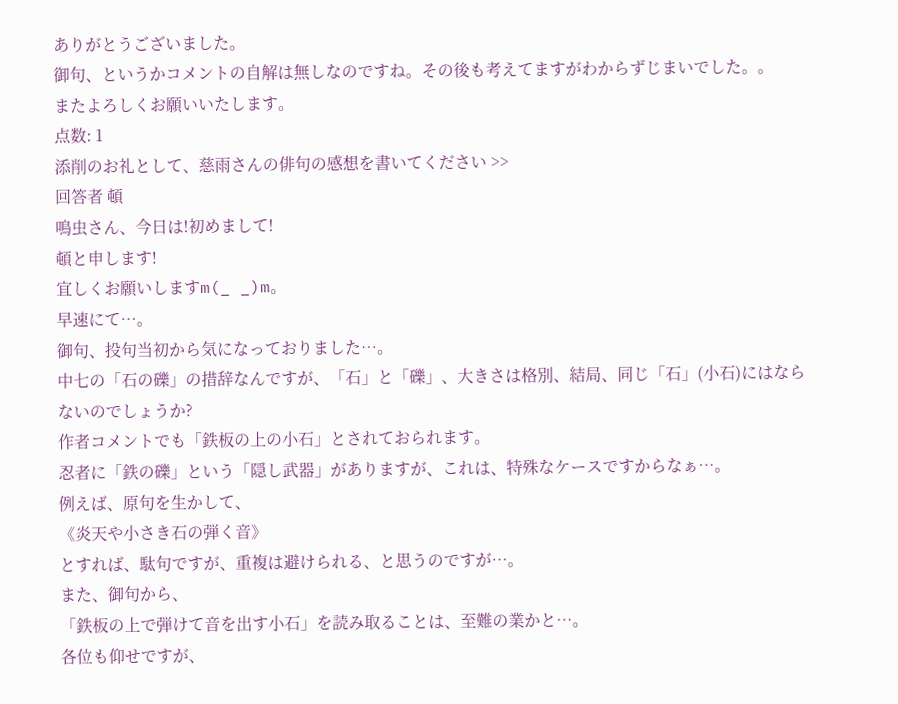ありがとうございました。
御句、というかコメントの自解は無しなのですね。その後も考えてますがわからずじまいでした。。
またよろしくお願いいたします。
点数: 1
添削のお礼として、慈雨さんの俳句の感想を書いてください >>
回答者 頓
鳴虫さん、今日は!初めまして!
頓と申します!
宜しくお願いしますm(_ _)m。
早速にて…。
御句、投句当初から気になっておりました…。
中七の「石の礫」の措辞なんですが、「石」と「礫」、大きさは格別、結局、同じ「石」(小石)にはならないのでしょうか?
作者コメントでも「鉄板の上の小石」とされておられます。
忍者に「鉄の礫」という「隠し武器」がありますが、これは、特殊なケースですからなぁ…。
例えば、原句を生かして、
《炎天や小さき石の弾く音》
とすれば、駄句ですが、重複は避けられる、と思うのですが…。
また、御句から、
「鉄板の上で弾けて音を出す小石」を読み取ることは、至難の業かと…。
各位も仰せですが、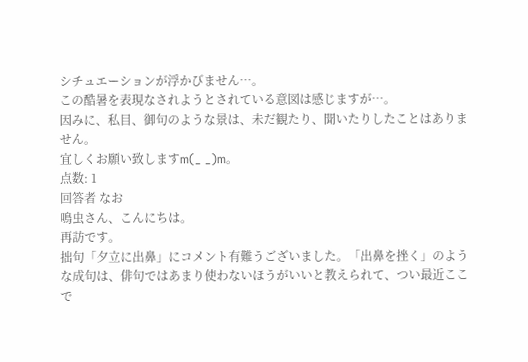シチュエーションが浮かびません…。
この酷暑を表現なされようとされている意図は感じますが…。
因みに、私目、御句のような景は、未だ観たり、聞いたりしたことはありません。
宜しくお願い致しますm(_ _)m。
点数: 1
回答者 なお
鳴虫さん、こんにちは。
再訪です。
拙句「夕立に出鼻」にコメント有難うございました。「出鼻を挫く」のような成句は、俳句ではあまり使わないほうがいいと教えられて、つい最近ここで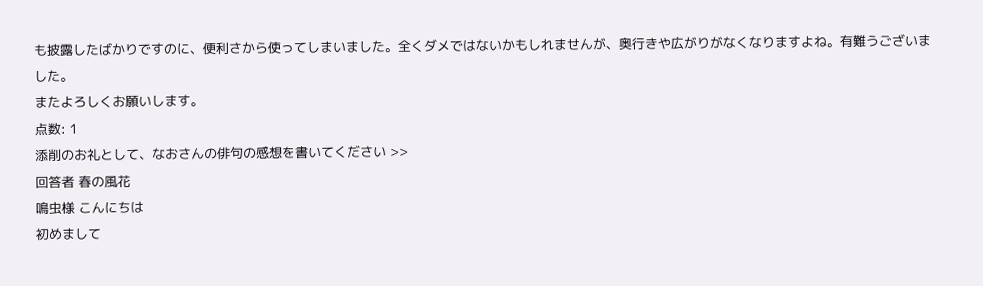も披露したばかりですのに、便利さから使ってしまいました。全くダメではないかもしれませんが、奥行きや広がりがなくなりますよね。有難うございました。
またよろしくお願いします。
点数: 1
添削のお礼として、なおさんの俳句の感想を書いてください >>
回答者 春の風花
鳴虫様 こんにちは
初めまして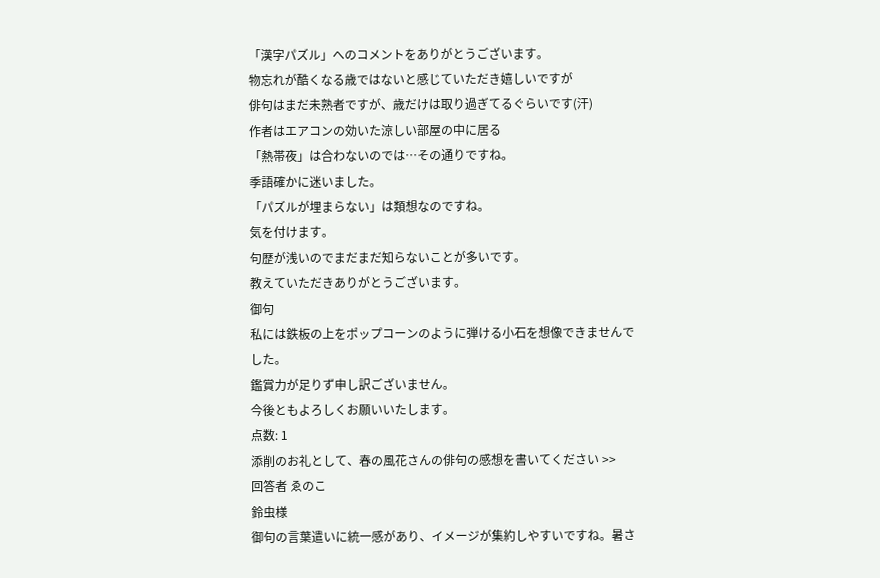「漢字パズル」へのコメントをありがとうございます。
物忘れが酷くなる歳ではないと感じていただき嬉しいですが
俳句はまだ未熟者ですが、歳だけは取り過ぎてるぐらいです(汗)
作者はエアコンの効いた涼しい部屋の中に居る
「熱帯夜」は合わないのでは…その通りですね。
季語確かに迷いました。
「パズルが埋まらない」は類想なのですね。
気を付けます。
句歴が浅いのでまだまだ知らないことが多いです。
教えていただきありがとうございます。
御句
私には鉄板の上をポップコーンのように弾ける小石を想像できませんでした。
鑑賞力が足りず申し訳ございません。
今後ともよろしくお願いいたします。
点数: 1
添削のお礼として、春の風花さんの俳句の感想を書いてください >>
回答者 ゑのこ
鈴虫様
御句の言葉遣いに統一感があり、イメージが集約しやすいですね。暑さ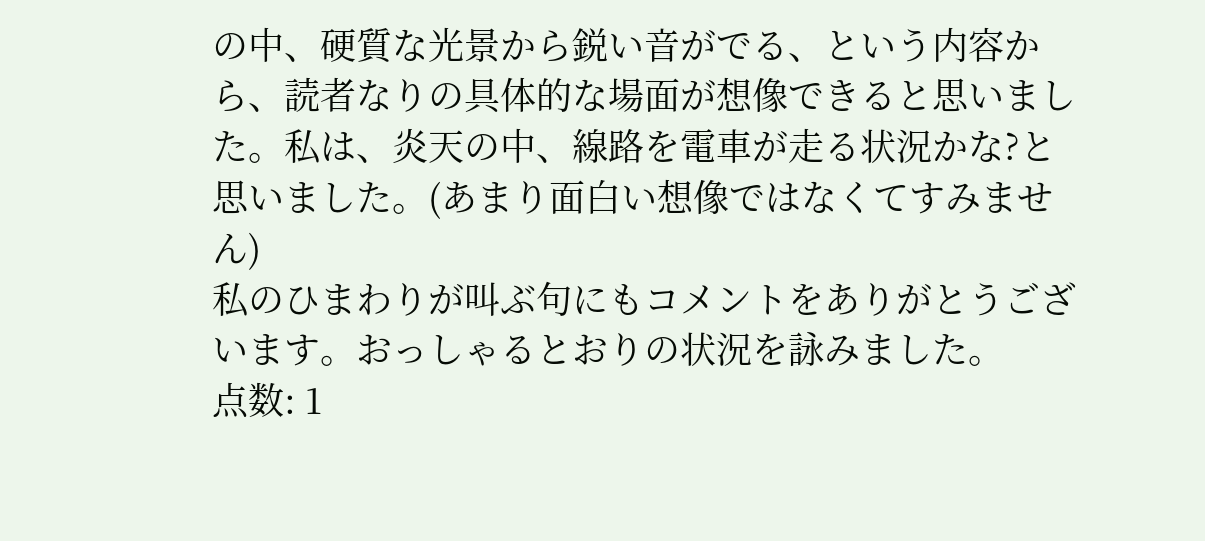の中、硬質な光景から鋭い音がでる、という内容から、読者なりの具体的な場面が想像できると思いました。私は、炎天の中、線路を電車が走る状況かな?と思いました。(あまり面白い想像ではなくてすみません)
私のひまわりが叫ぶ句にもコメントをありがとうございます。おっしゃるとおりの状況を詠みました。
点数: 1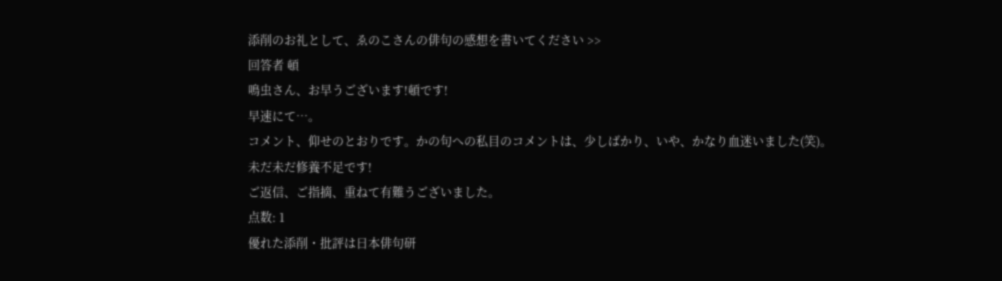添削のお礼として、ゑのこさんの俳句の感想を書いてください >>
回答者 頓
鳴虫さん、お早うございます!頓です!
早速にて…。
コメント、仰せのとおりです。かの句への私目のコメントは、少しばかり、いや、かなり血迷いました(笑)。
未だ未だ修養不足です!
ご返信、ご指摘、重ねて有難うございました。
点数: 1
優れた添削・批評は日本俳句研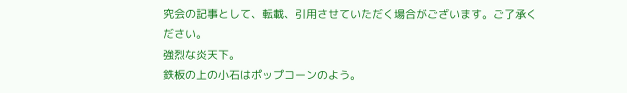究会の記事として、転載、引用させていただく場合がございます。ご了承ください。
強烈な炎天下。
鉄板の上の小石はポップコーンのよう。